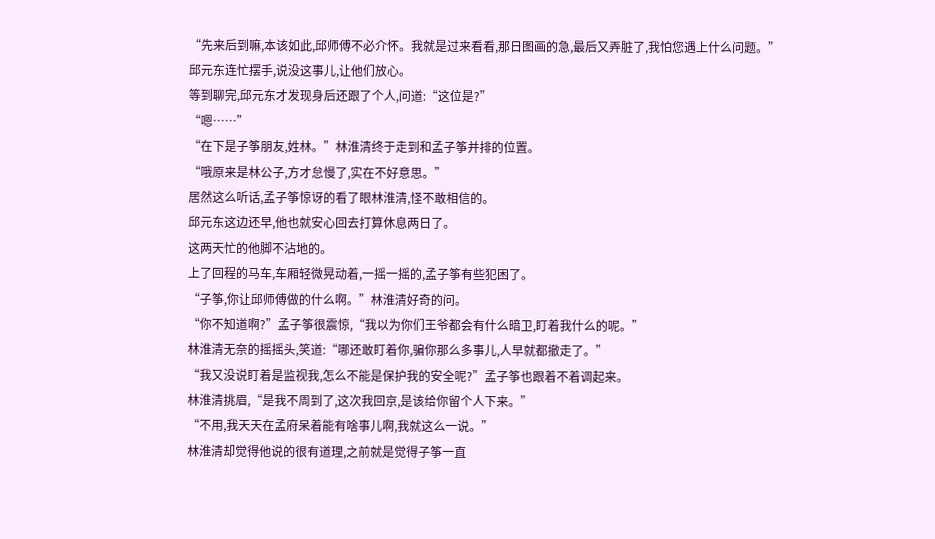“先来后到嘛,本该如此,邱师傅不必介怀。我就是过来看看,那日图画的急,最后又弄脏了,我怕您遇上什么问题。”
邱元东连忙摆手,说没这事儿,让他们放心。
等到聊完,邱元东才发现身后还跟了个人,问道:“这位是?”
“嗯……”
“在下是子筝朋友,姓林。”林淮清终于走到和孟子筝并排的位置。
“哦原来是林公子,方才怠慢了,实在不好意思。”
居然这么听话,孟子筝惊讶的看了眼林淮清,怪不敢相信的。
邱元东这边还早,他也就安心回去打算休息两日了。
这两天忙的他脚不沾地的。
上了回程的马车,车厢轻微晃动着,一摇一摇的,孟子筝有些犯困了。
“子筝,你让邱师傅做的什么啊。”林淮清好奇的问。
“你不知道啊?”孟子筝很震惊,“我以为你们王爷都会有什么暗卫,盯着我什么的呢。”
林淮清无奈的摇摇头,笑道:“哪还敢盯着你,骗你那么多事儿,人早就都撤走了。”
“我又没说盯着是监视我,怎么不能是保护我的安全呢?”孟子筝也跟着不着调起来。
林淮清挑眉,“是我不周到了,这次我回京,是该给你留个人下来。”
“不用,我天天在孟府呆着能有啥事儿啊,我就这么一说。”
林淮清却觉得他说的很有道理,之前就是觉得子筝一直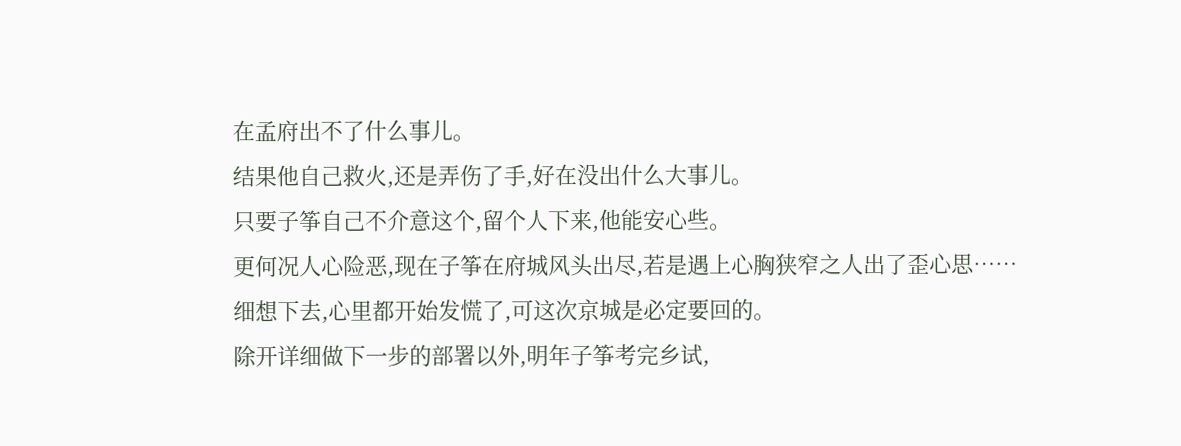在孟府出不了什么事儿。
结果他自己救火,还是弄伤了手,好在没出什么大事儿。
只要子筝自己不介意这个,留个人下来,他能安心些。
更何况人心险恶,现在子筝在府城风头出尽,若是遇上心胸狭窄之人出了歪心思……
细想下去,心里都开始发慌了,可这次京城是必定要回的。
除开详细做下一步的部署以外,明年子筝考完乡试,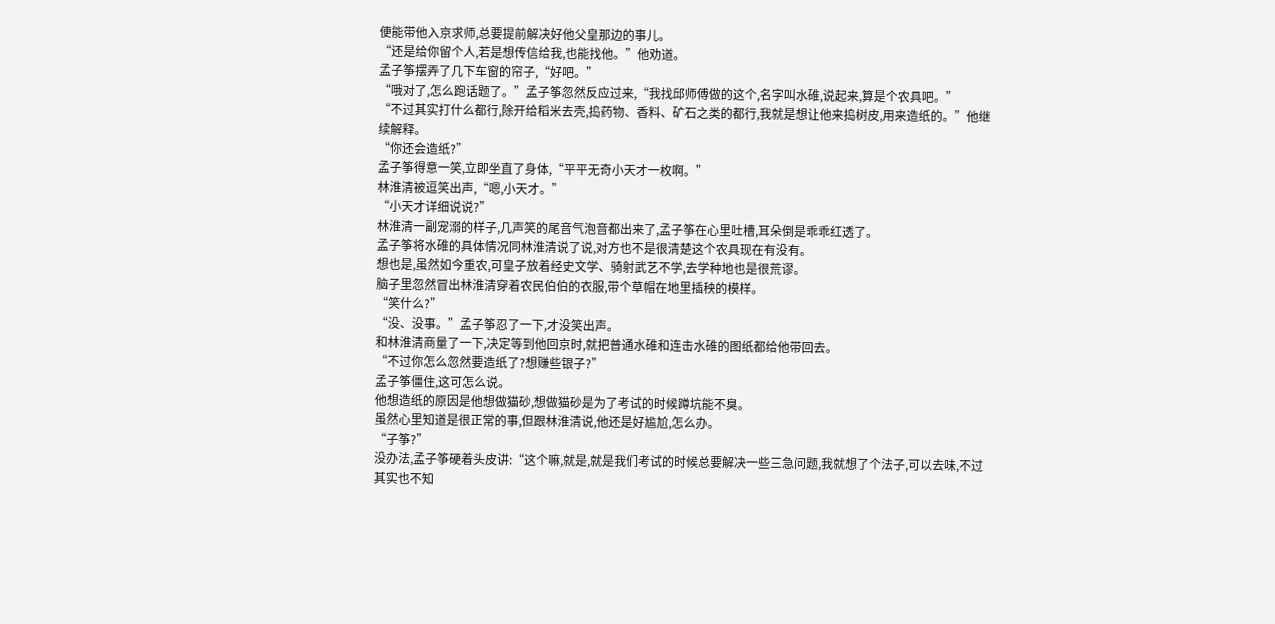便能带他入京求师,总要提前解决好他父皇那边的事儿。
“还是给你留个人,若是想传信给我,也能找他。”他劝道。
孟子筝摆弄了几下车窗的帘子,“好吧。”
“哦对了,怎么跑话题了。”孟子筝忽然反应过来,“我找邱师傅做的这个,名字叫水碓,说起来,算是个农具吧。”
“不过其实打什么都行,除开给稻米去壳,捣药物、香料、矿石之类的都行,我就是想让他来捣树皮,用来造纸的。”他继续解释。
“你还会造纸?”
孟子筝得意一笑,立即坐直了身体,“平平无奇小天才一枚啊。”
林淮清被逗笑出声,“嗯,小天才。”
“小天才详细说说?”
林淮清一副宠溺的样子,几声笑的尾音气泡音都出来了,孟子筝在心里吐槽,耳朵倒是乖乖红透了。
孟子筝将水碓的具体情况同林淮清说了说,对方也不是很清楚这个农具现在有没有。
想也是,虽然如今重农,可皇子放着经史文学、骑射武艺不学,去学种地也是很荒谬。
脑子里忽然冒出林淮清穿着农民伯伯的衣服,带个草帽在地里插秧的模样。
“笑什么?”
“没、没事。”孟子筝忍了一下,才没笑出声。
和林淮清商量了一下,决定等到他回京时,就把普通水碓和连击水碓的图纸都给他带回去。
“不过你怎么忽然要造纸了?想赚些银子?”
孟子筝僵住,这可怎么说。
他想造纸的原因是他想做猫砂,想做猫砂是为了考试的时候蹲坑能不臭。
虽然心里知道是很正常的事,但跟林淮清说,他还是好尴尬,怎么办。
“子筝?”
没办法,孟子筝硬着头皮讲:“这个嘛,就是,就是我们考试的时候总要解决一些三急问题,我就想了个法子,可以去味,不过其实也不知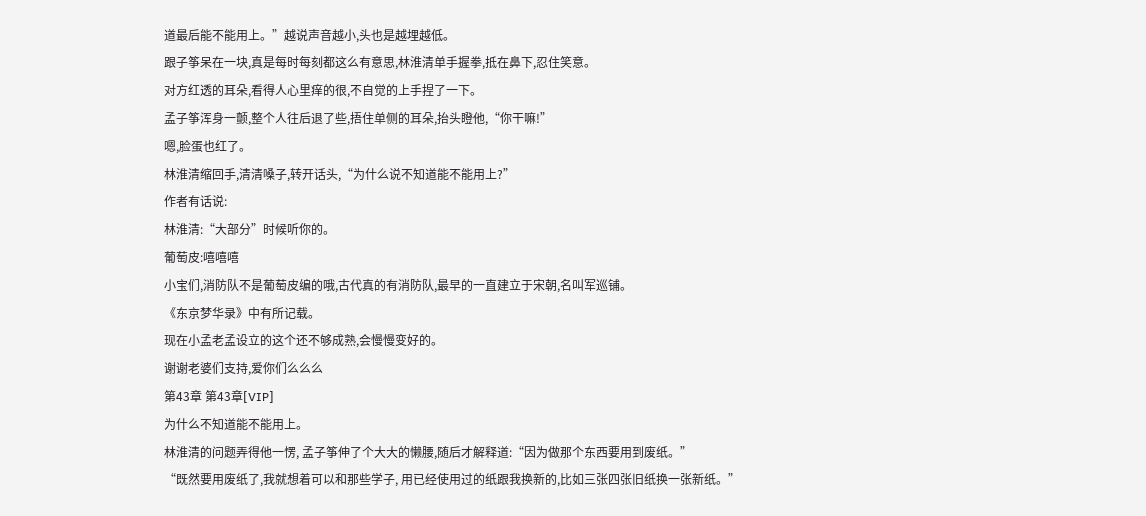道最后能不能用上。”越说声音越小,头也是越埋越低。
跟子筝呆在一块,真是每时每刻都这么有意思,林淮清单手握拳,抵在鼻下,忍住笑意。
对方红透的耳朵,看得人心里痒的很,不自觉的上手捏了一下。
孟子筝浑身一颤,整个人往后退了些,捂住单侧的耳朵,抬头瞪他,“你干嘛!”
嗯,脸蛋也红了。
林淮清缩回手,清清嗓子,转开话头,“为什么说不知道能不能用上?”
作者有话说:
林淮清:“大部分”时候听你的。
葡萄皮:嘻嘻嘻
小宝们,消防队不是葡萄皮编的哦,古代真的有消防队,最早的一直建立于宋朝,名叫军巡铺。
《东京梦华录》中有所记载。
现在小孟老孟设立的这个还不够成熟,会慢慢变好的。
谢谢老婆们支持,爱你们么么么
第43章 第43章[VIP]
为什么不知道能不能用上。
林淮清的问题弄得他一愣, 孟子筝伸了个大大的懒腰,随后才解释道:“因为做那个东西要用到废纸。”
“既然要用废纸了,我就想着可以和那些学子, 用已经使用过的纸跟我换新的,比如三张四张旧纸换一张新纸。”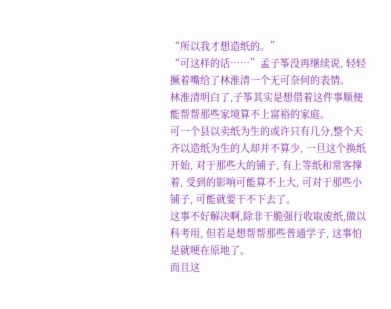“所以我才想造纸的。”
“可这样的话……”孟子筝没再继续说, 轻轻撅着嘴给了林淮清一个无可奈何的表情。
林淮清明白了,子筝其实是想借着这件事顺便能帮帮那些家境算不上富裕的家庭。
可一个县以卖纸为生的或许只有几分,整个天齐以造纸为生的人却并不算少, 一旦这个换纸开始, 对于那些大的铺子, 有上等纸和常客撑着, 受到的影响可能算不上大, 可对于那些小铺子, 可能就要干不下去了。
这事不好解决啊,除非干脆强行收取废纸,做以科考用, 但若是想帮帮那些普通学子, 这事怕是就哽在原地了。
而且这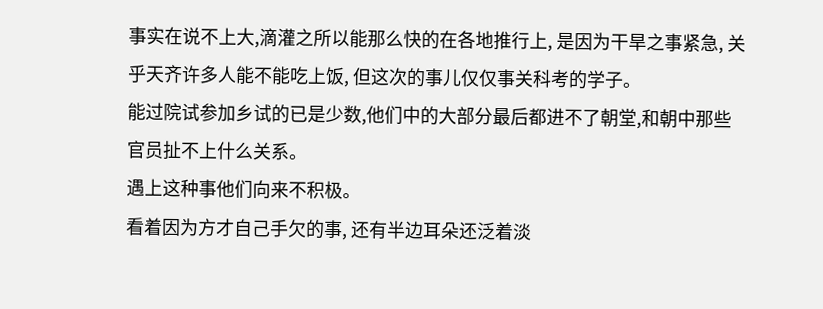事实在说不上大,滴灌之所以能那么快的在各地推行上, 是因为干旱之事紧急, 关乎天齐许多人能不能吃上饭, 但这次的事儿仅仅事关科考的学子。
能过院试参加乡试的已是少数,他们中的大部分最后都进不了朝堂,和朝中那些官员扯不上什么关系。
遇上这种事他们向来不积极。
看着因为方才自己手欠的事, 还有半边耳朵还泛着淡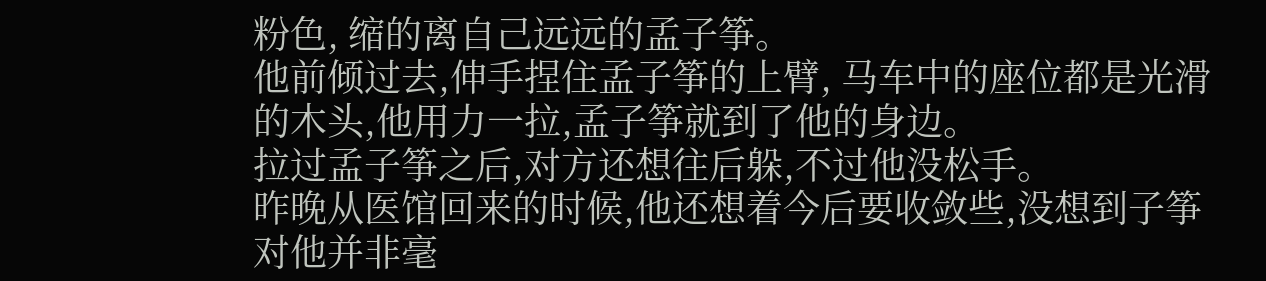粉色, 缩的离自己远远的孟子筝。
他前倾过去,伸手捏住孟子筝的上臂, 马车中的座位都是光滑的木头,他用力一拉,孟子筝就到了他的身边。
拉过孟子筝之后,对方还想往后躲,不过他没松手。
昨晚从医馆回来的时候,他还想着今后要收敛些,没想到子筝对他并非毫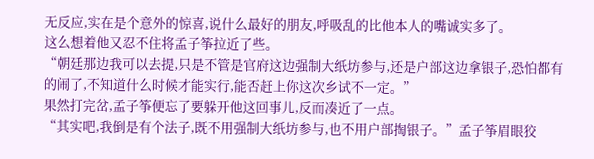无反应,实在是个意外的惊喜,说什么最好的朋友,呼吸乱的比他本人的嘴诚实多了。
这么想着他又忍不住将孟子筝拉近了些。
“朝廷那边我可以去提,只是不管是官府这边强制大纸坊参与,还是户部这边拿银子,恐怕都有的闹了,不知道什么时候才能实行,能否赶上你这次乡试不一定。”
果然打完岔,孟子筝便忘了要躲开他这回事儿,反而凑近了一点。
“其实吧,我倒是有个法子,既不用强制大纸坊参与,也不用户部掏银子。”孟子筝眉眼狡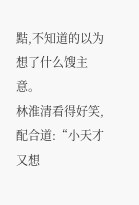黠,不知道的以为想了什么馊主意。
林淮清看得好笑,配合道:“小天才又想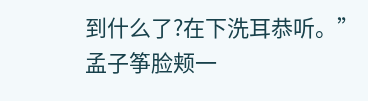到什么了?在下洗耳恭听。”
孟子筝脸颊一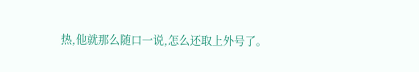热,他就那么随口一说,怎么还取上外号了。